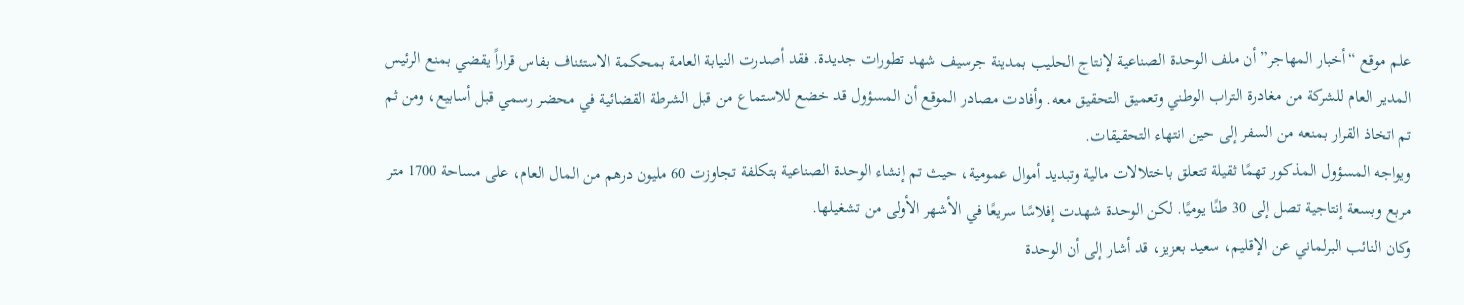علم موقع “أخبار المهاجر” أن ملف الوحدة الصناعية لإنتاج الحليب بمدينة جرسيف شهد تطورات جديدة. فقد أصدرت النيابة العامة بمحكمة الاستئناف بفاس قراراً يقضي بمنع الرئيس المدير العام للشركة من مغادرة التراب الوطني وتعميق التحقيق معه. وأفادت مصادر الموقع أن المسؤول قد خضع للاستماع من قبل الشرطة القضائية في محضر رسمي قبل أسابيع، ومن ثم تم اتخاذ القرار بمنعه من السفر إلى حين انتهاء التحقيقات.
ويواجه المسؤول المذكور تهمًا ثقيلة تتعلق باختلالات مالية وتبديد أموال عمومية، حيث تم إنشاء الوحدة الصناعية بتكلفة تجاوزت 60 مليون درهم من المال العام، على مساحة 1700 متر مربع وبسعة إنتاجية تصل إلى 30 طنًا يوميًا. لكن الوحدة شهدت إفلاسًا سريعًا في الأشهر الأولى من تشغيلها.
وكان النائب البرلماني عن الإقليم، سعيد بعزيز، قد أشار إلى أن الوحدة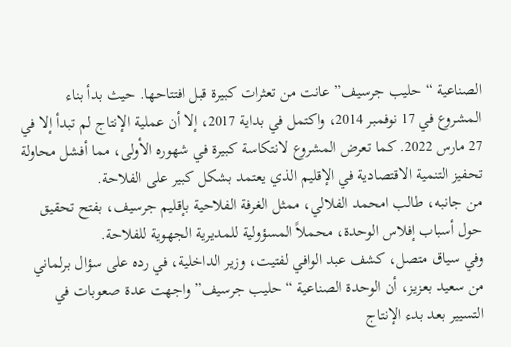الصناعية “حليب جرسيف” عانت من تعثرات كبيرة قبل افتتاحها. حيث بدأ بناء المشروع في 17 نوفمبر 2014، واكتمل في بداية 2017، إلا أن عملية الإنتاج لم تبدأ إلا في 27 مارس 2022. كما تعرض المشروع لانتكاسة كبيرة في شهوره الأولى، مما أفشل محاولة تحفيز التنمية الاقتصادية في الإقليم الذي يعتمد بشكل كبير على الفلاحة.
من جانبه، طالب امحمد الفلالي، ممثل الغرفة الفلاحية بإقليم جرسيف، بفتح تحقيق حول أسباب إفلاس الوحدة، محملاً المسؤولية للمديرية الجهوية للفلاحة.
وفي سياق متصل، كشف عبد الوافي لفتيت، وزير الداخلية، في رده على سؤال برلماني من سعيد بعزيز، أن الوحدة الصناعية “حليب جرسيف” واجهت عدة صعوبات في التسيير بعد بدء الإنتاج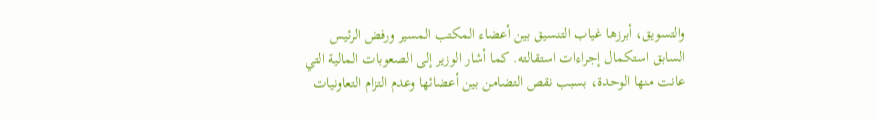والتسويق، أبرزها غياب التنسيق بين أعضاء المكتب المسير ورفض الرئيس السابق استكمال إجراءات استقالته. كما أشار الوزير إلى الصعوبات المالية التي عانت منها الوحدة، بسبب نقص التضامن بين أعضائها وعدم التزام التعاونيات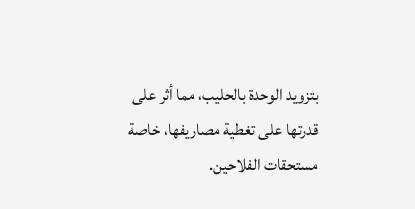بتزويد الوحدة بالحليب، مما أثر على قدرتها على تغطية مصاريفها، خاصة مستحقات الفلاحين.